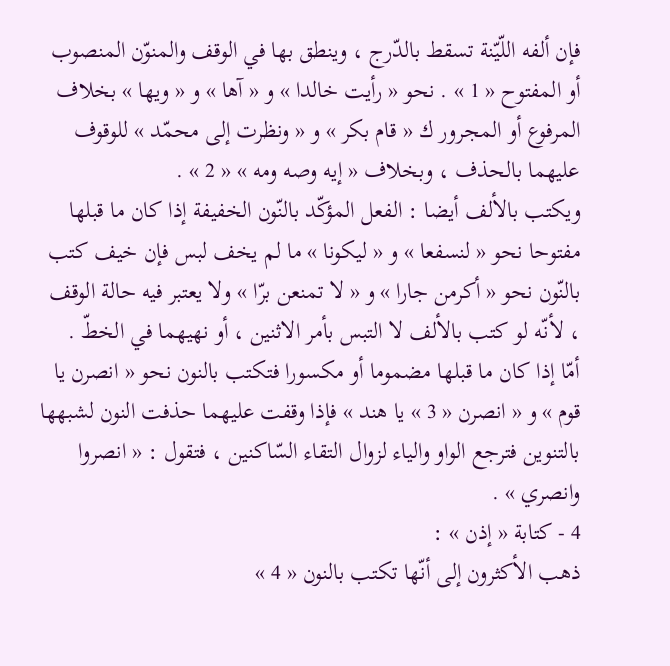فإن ألفه اللّيّنة تسقط بالدّرج ، وينطق بها في الوقف والمنوّن المنصوب أو المفتوح « 1 » . نحو « رأيت خالدا » و « آها » و « ويها » بخلاف المرفوع أو المجرور ك « قام بكر » و « ونظرت إلى محمّد » للوقوف عليهما بالحذف ، وبخلاف « إيه وصه ومه » « 2 » .
ويكتب بالألف أيضا : الفعل المؤكّد بالنّون الخفيفة إذا كان ما قبلها مفتوحا نحو « لنسفعا » و « ليكونا » ما لم يخف لبس فإن خيف كتب بالنّون نحو « أكرمن جارا » و « لا تمنعن برّا » ولا يعتبر فيه حالة الوقف ، لأنّه لو كتب بالألف لا التبس بأمر الاثنين ، أو نهيهما في الخطّ .
أمّا إذا كان ما قبلها مضموما أو مكسورا فتكتب بالنون نحو « انصرن يا قوم » و « انصرن « 3 » يا هند » فإذا وقفت عليهما حذفت النون لشبهها بالتنوين فترجع الواو والياء لزوال التقاء السّاكنين ، فتقول : « انصروا وانصري » .
4 - كتابة « إذن » :
ذهب الأكثرون إلى أنّها تكتب بالنون « 4 »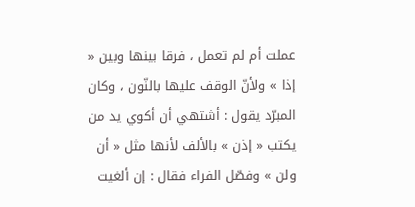عملت أم لم تعمل ، فرقا بينها وبين « إذا » ولأنّ الوقف عليها بالنّون ، وكان المبرّد يقول : أشتهي أن أكوي يد من يكتب « إذن » بالألف لأنها مثل « أن ولن » وفصّل الفراء فقال : إن ألغيت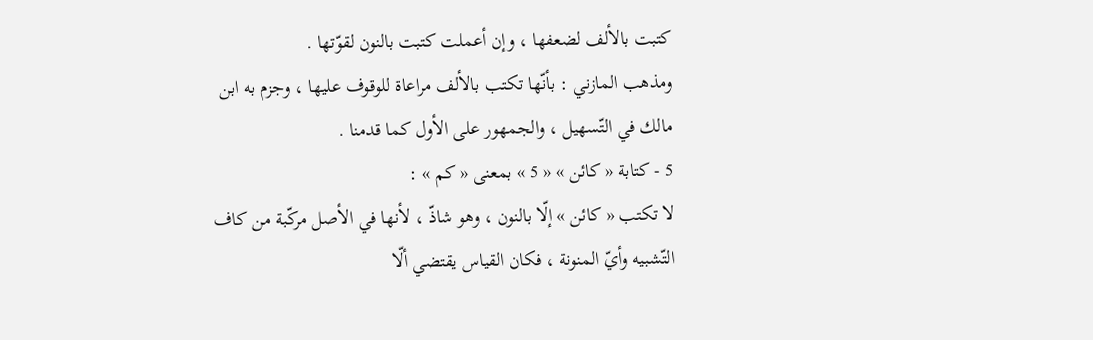كتبت بالألف لضعفها ، وإن أعملت كتبت بالنون لقوّتها .
ومذهب المازني : بأنّها تكتب بالألف مراعاة للوقوف عليها ، وجزم به ابن مالك في التّسهيل ، والجمهور على الأول كما قدمنا .
5 - كتابة « كائن » « 5 » بمعنى « كم » :
لا تكتب « كائن » إلّا بالنون ، وهو شاذّ ، لأنها في الأصل مركّبة من كاف التّشبيه وأيّ المنونة ، فكان القياس يقتضي ألّا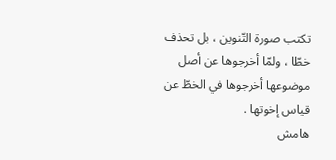تكتب صورة التّنوين ، بل تحذف خطّا ، ولمّا أخرجوها عن أصل موضوعها أخرجوها في الخطّ عن قياس إخوتها .
هامش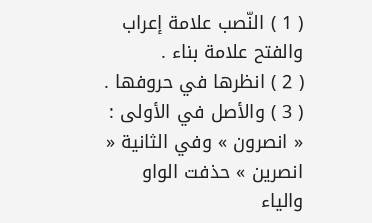( 1 ) النّصب علامة إعراب والفتح علامة بناء .
( 2 ) انظرها في حروفها .
( 3 ) والأصل في الأولى : « انصرون » وفي الثانية « انصرين » حذفت الواو والياء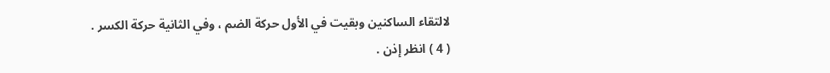لالتقاء الساكنين وبقيت في الأول حركة الضم ، وفي الثانية حركة الكسر .
( 4 ) انظر إذن .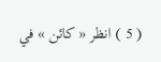( 5 ) انظر « كائن » في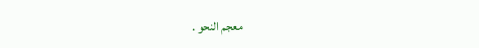معجم النحو .